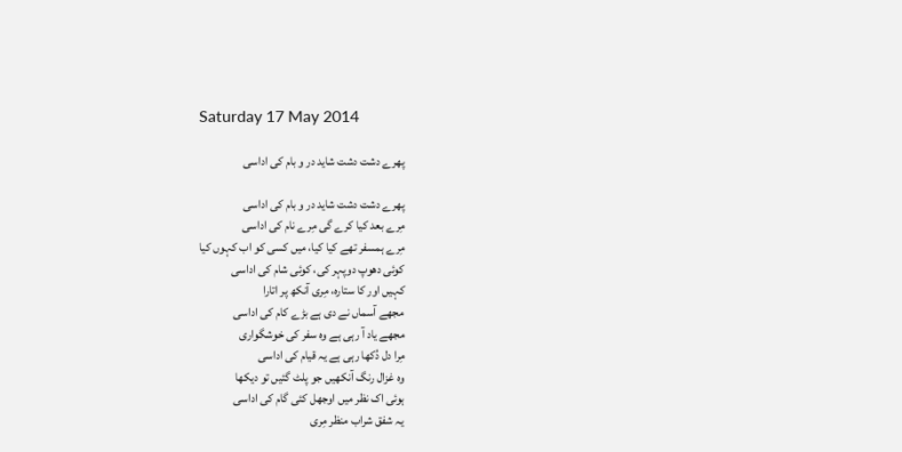Saturday 17 May 2014

پھرے دشت دشت شاید در و بام کی اداسی

پھرے دشت دشت شاید در و بام کی اداسی
مِرے بعد کیا کرے گی مِرے نام کی اداسی
مِرے ہمسفر تھے کیا کیا، میں کسی کو اب کہوں کیا
کوئی دھوپ دوپہر کی، کوئی شام کی اداسی
کہیں اور کا ستارہ، مِری آنکھ پر اتارا
مجھے آسماں نے دی ہے بڑے کام کی اداسی
مجھے یاد آ رہی ہے وہ سفر کی خوشگواری
مِرا دل دُکھا رہی ہے یہ قیام کی اداسی
وہ غزال رنگ آنکھیں جو پلٹ گئیں تو دیکھا
ہوئی اک نظر میں اوجھل کئی گام کی اداسی
یہ شفق شراب منظر مِری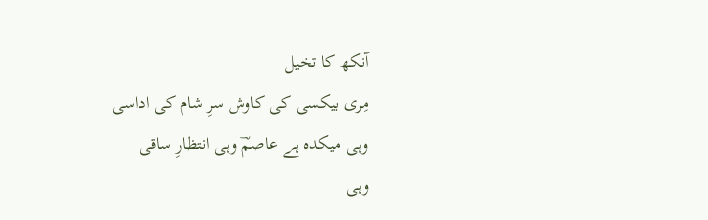آنکھ کا تخیل
مِری بیکسی کی کاوش سرِ شام کی اداسی
وہی میکدہ ہے عاصمؔ وہی انتظارِ ساقی
وہی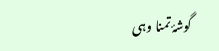گوشۂ تمنا وہی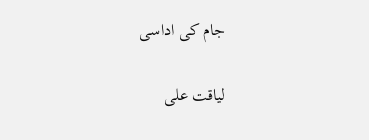جام کی اداسی

لیاقت علی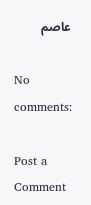عاصم

No comments:

Post a Comment